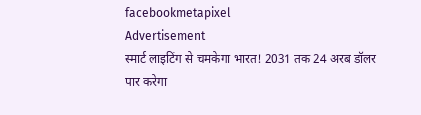facebookmetapixel
Advertisement
स्मार्ट लाइटिंग से चमकेगा भारत! 2031 तक 24 अरब डॉलर पार करेगा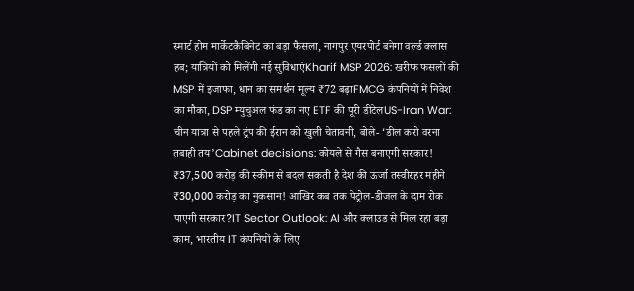स्मार्ट होम मार्केटकैबिनेट का बड़ा फैसला, नागपुर एयरपोर्ट बनेगा वर्ल्ड क्लास हब; यात्रियों को मिलेंगी नई सुविधाएंKharif MSP 2026: खरीफ फसलों की MSP में इजाफा, धान का समर्थन मूल्य ₹72 बढ़ाFMCG कंपनियों में निवेश का मौका, DSP म्युचुअल फंड का नए ETF की पूरी डीटेलUS-Iran War: चीन यात्रा से पहले ट्रंप की ईरान को खुली चेतावनी, बोले- ‘डील करो वरना तबाही तय’Cabinet decisions: कोयले से गैस बनाएगी सरकार! ₹37,500 करोड़ की स्कीम से बदल सकती है देश की ऊर्जा तस्वीरहर महीने ₹30,000 करोड़ का नुकसान! आखिर कब तक पेट्रोल-डीजल के दाम रोक पाएगी सरकार?IT Sector Outlook: AI और क्लाउड से मिल रहा बड़ा काम, भारतीय IT कंपनियों के लिए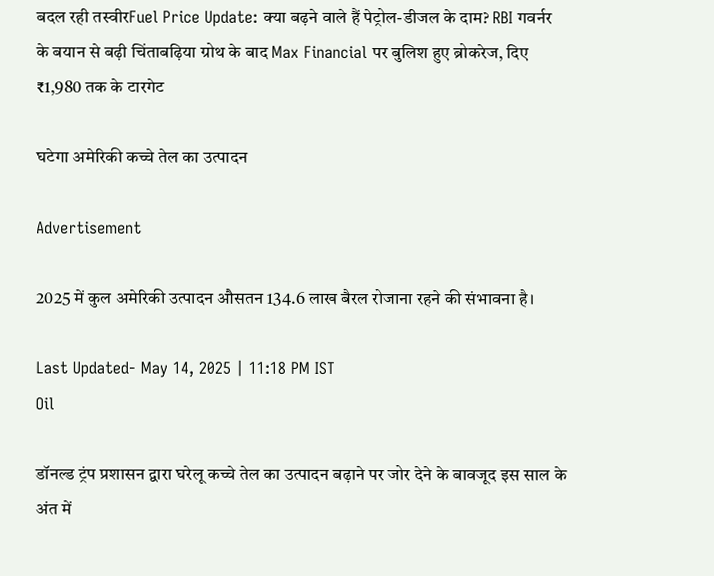बदल रही तस्वीरFuel Price Update: क्या बढ़ने वाले हैं पेट्रोल-डीजल के दाम? RBI गवर्नर के बयान से बढ़ी चिंताबढ़िया ग्रोथ के बाद Max Financial पर बुलिश हुए ब्रोकरेज, दिए ₹1,980 तक के टारगेट

घटेगा अमेरिकी कच्चे तेल का उत्पादन

Advertisement

2025 में कुल अमेरिकी उत्पादन औसतन 134.6 लाख बैरल रोजाना रहने की संभावना है।

Last Updated- May 14, 2025 | 11:18 PM IST
Oil

डॉनल्ड ट्रंप प्रशासन द्वारा घरेलू कच्चे तेल का उत्पादन बढ़ाने पर जोर देने के बावजूद इस साल के अंत में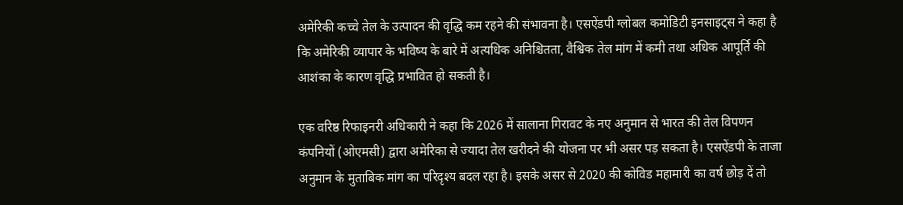अमेरिकी कच्चे तेल के उत्पादन की वृद्धि कम रहने की संभावना है। एसऐंडपी ग्लोबल कमोडिटी इनसाइट्स ने कहा है कि अमेरिकी व्यापार के भविष्य के बारे में अत्यधिक अनिश्चितता, वैश्विक तेल मांग में कमी तथा अधिक आपूर्ति की आशंका के कारण वृद्धि प्रभावित हो सकती है।

एक वरिष्ठ रिफाइनरी अधिकारी ने कहा कि 2026 में सालाना गिरावट के नए अनुमान से भारत की तेल विपणन कंपनियों (ओएमसी) द्वारा अमेरिका से ज्यादा तेल खरीदने की योजना पर भी असर पड़ सकता है। एसऐंडपी के ताजा अनुमान के मुताबिक मांग का परिदृश्य बदल रहा है। इसके असर से 2020 की कोविड महामारी का वर्ष छोड़ दें तो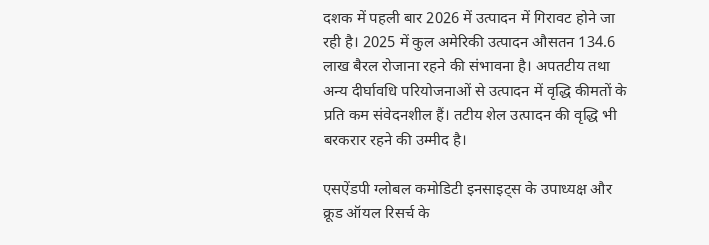दशक में पहली बार 2026 में उत्पादन में गिरावट होने जा रही है। 2025 में कुल अमेरिकी उत्पादन औसतन 134.6 लाख बैरल रोजाना रहने की संभावना है। अपतटीय तथा अन्य दीर्घावधि परियोजनाओं से उत्पादन में वृद्धि कीमतों के प्रति कम संवेदनशील हैं। तटीय शेल उत्पादन की वृद्धि भी बरकरार रहने की उम्मीद है।

एसऐंडपी ग्लोबल कमोडिटी इनसाइट्स के उपाध्यक्ष और क्रूड ऑयल रिसर्च के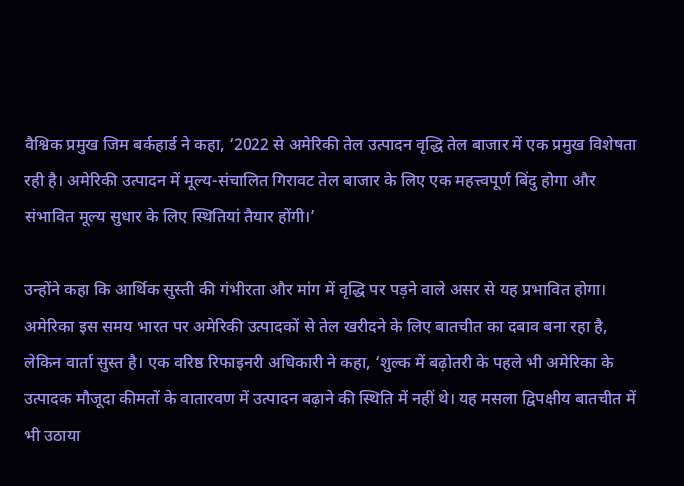वैश्विक प्रमुख जिम बर्कहार्ड ने कहा, ‘2022 से अमेरिकी तेल उत्पादन वृद्धि तेल बाजार में एक प्रमुख विशेषता रही है। अमेरिकी उत्पादन में मूल्य-संचालित गिरावट तेल बाजार के लिए एक महत्त्वपूर्ण बिंदु होगा और संभावित मूल्य सुधार के लिए स्थितियां तैयार होंगी।’

उन्होंने कहा कि आर्थिक सुस्ती की गंभीरता और मांग में वृद्धि पर पड़ने वाले असर से यह प्रभावित होगा। अमेरिका इस समय भारत पर अमेरिकी उत्पादकों से तेल खरीदने के लिए बातचीत का दबाव बना रहा है, लेकिन वार्ता सुस्त है। एक वरिष्ठ रिफाइनरी अधिकारी ने कहा, ‘शुल्क में बढ़ोतरी के पहले भी अमेरिका के उत्पादक मौजूदा कीमतों के वातारवण में उत्पादन बढ़ाने की स्थिति में नहीं थे। यह मसला द्विपक्षीय बातचीत में भी उठाया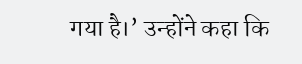गया है।’ उन्होंने कहा कि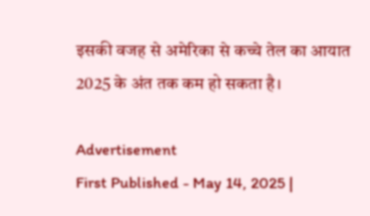इसकी वजह से अमेरिका से कच्चे तेल का आयात 2025 के अंत तक कम हो सकता है।

Advertisement
First Published - May 14, 2025 |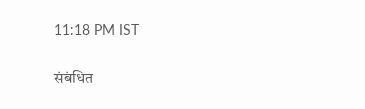11:18 PM IST

संबंधित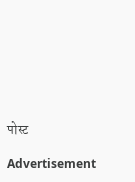पोस्ट

Advertisement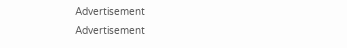Advertisement
Advertisement